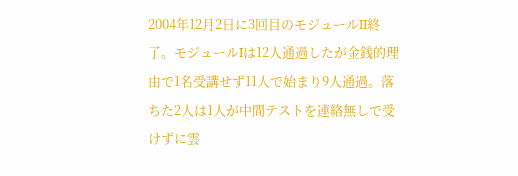2004年12月2日に3回目のモジュールII終了。モジュールIは12人通過したが金銭的理由で1名受講せず11人で始まり9人通過。落ちた2人は1人が中間テストを連絡無しで受けずに雲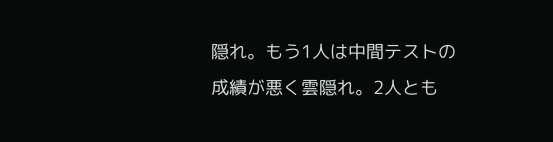隠れ。もう1人は中間テストの成績が悪く雲隠れ。2人とも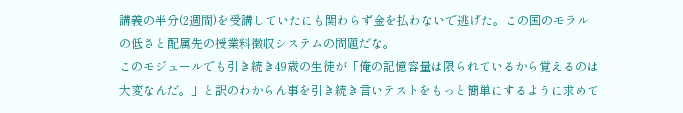講義の半分(2週間)を受講していたにも関わらず金を払わないで逃げた。この国のモラルの低さと配属先の授業料徴収システムの問題だな。
このモジュールでも引き続き49歳の生徒が「俺の記憶容量は限られているから覚えるのは大変なんだ。」と訳のわからん事を引き続き言いテストをもっと簡単にするように求めて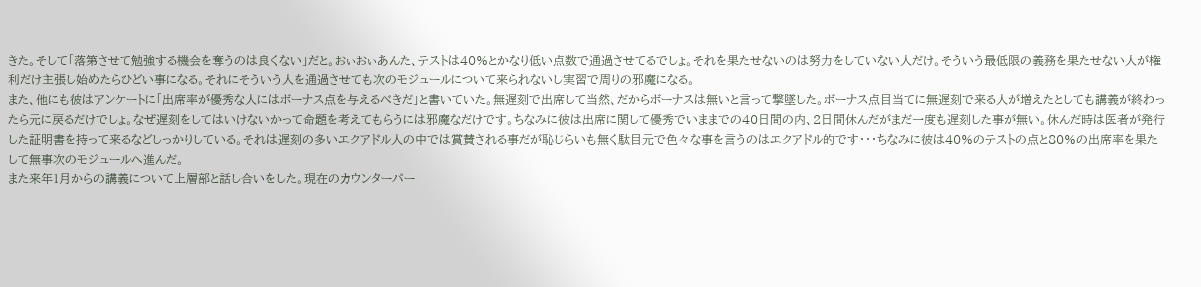きた。そして「落第させて勉強する機会を奪うのは良くない」だと。おぃおぃあんた、テストは40%とかなり低い点数で通過させてるでしょ。それを果たせないのは努力をしていない人だけ。そういう最低限の義務を果たせない人が権利だけ主張し始めたらひどい事になる。それにそういう人を通過させても次のモジュールについて来られないし実習で周りの邪魔になる。
また、他にも彼はアンケートに「出席率が優秀な人にはボーナス点を与えるべきだ」と書いていた。無遅刻で出席して当然、だからボーナスは無いと言って撃墜した。ボーナス点目当てに無遅刻で来る人が増えたとしても講義が終わったら元に戻るだけでしょ。なぜ遅刻をしてはいけないかって命題を考えてもらうには邪魔なだけです。ちなみに彼は出席に関して優秀でいままでの40日間の内、2日間休んだがまだ一度も遅刻した事が無い。休んだ時は医者が発行した証明書を持って来るなどしっかりしている。それは遅刻の多いエクアドル人の中では賞賛される事だが恥じらいも無く駄目元で色々な事を言うのはエクアドル的です・・・ちなみに彼は40%のテストの点と80%の出席率を果たして無事次のモジュールへ進んだ。
また来年1月からの講義について上層部と話し合いをした。現在のカウンターパー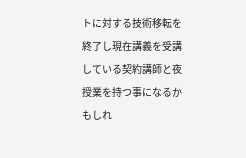トに対する技術移転を終了し現在講義を受講している契約講師と夜授業を持つ事になるかもしれ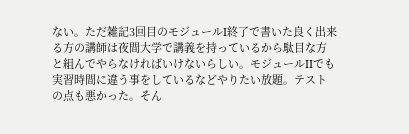ない。ただ雑記3回目のモジュールI終了で書いた良く出来る方の講師は夜間大学で講義を持っているから駄目な方と組んでやらなければいけないらしい。モジュールIIでも実習時間に違う事をしているなどやりたい放題。テストの点も悪かった。そん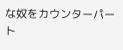な奴をカウンターパート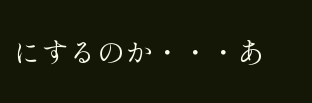にするのか・・・あ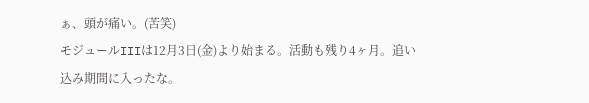ぁ、頭が痛い。(苦笑)
モジュールIIIは12月3日(金)より始まる。活動も残り4ヶ月。追い込み期間に入ったな。